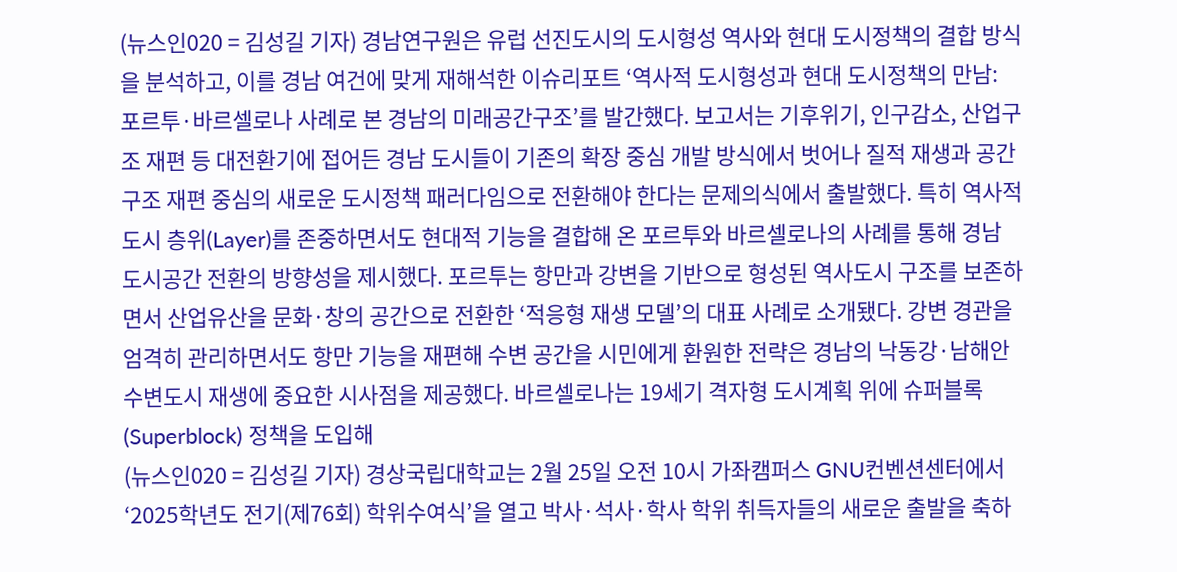(뉴스인020 = 김성길 기자) 경남연구원은 유럽 선진도시의 도시형성 역사와 현대 도시정책의 결합 방식을 분석하고, 이를 경남 여건에 맞게 재해석한 이슈리포트 ‘역사적 도시형성과 현대 도시정책의 만남: 포르투·바르셀로나 사례로 본 경남의 미래공간구조’를 발간했다. 보고서는 기후위기, 인구감소, 산업구조 재편 등 대전환기에 접어든 경남 도시들이 기존의 확장 중심 개발 방식에서 벗어나 질적 재생과 공간구조 재편 중심의 새로운 도시정책 패러다임으로 전환해야 한다는 문제의식에서 출발했다. 특히 역사적 도시 층위(Layer)를 존중하면서도 현대적 기능을 결합해 온 포르투와 바르셀로나의 사례를 통해 경남 도시공간 전환의 방향성을 제시했다. 포르투는 항만과 강변을 기반으로 형성된 역사도시 구조를 보존하면서 산업유산을 문화·창의 공간으로 전환한 ‘적응형 재생 모델’의 대표 사례로 소개됐다. 강변 경관을 엄격히 관리하면서도 항만 기능을 재편해 수변 공간을 시민에게 환원한 전략은 경남의 낙동강·남해안 수변도시 재생에 중요한 시사점을 제공했다. 바르셀로나는 19세기 격자형 도시계획 위에 슈퍼블록(Superblock) 정책을 도입해
(뉴스인020 = 김성길 기자) 경상국립대학교는 2월 25일 오전 10시 가좌캠퍼스 GNU컨벤션센터에서 ‘2025학년도 전기(제76회) 학위수여식’을 열고 박사·석사·학사 학위 취득자들의 새로운 출발을 축하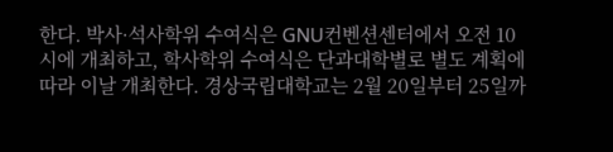한다. 박사·석사학위 수여식은 GNU컨벤션센터에서 오전 10시에 개최하고, 학사학위 수여식은 단과대학별로 별도 계획에 따라 이날 개최한다. 경상국립대학교는 2월 20일부터 25일까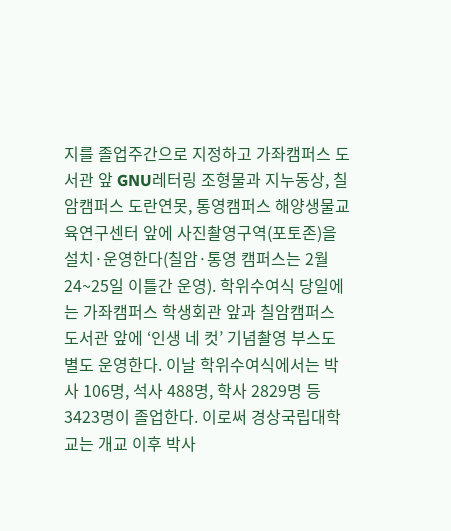지를 졸업주간으로 지정하고 가좌캠퍼스 도서관 앞 GNU레터링 조형물과 지누동상, 칠암캠퍼스 도란연못, 통영캠퍼스 해양생물교육연구센터 앞에 사진촬영구역(포토존)을 설치·운영한다(칠암·통영 캠퍼스는 2월 24~25일 이틀간 운영). 학위수여식 당일에는 가좌캠퍼스 학생회관 앞과 칠암캠퍼스 도서관 앞에 ‘인생 네 컷’ 기념촬영 부스도 별도 운영한다. 이날 학위수여식에서는 박사 106명, 석사 488명, 학사 2829명 등 3423명이 졸업한다. 이로써 경상국립대학교는 개교 이후 박사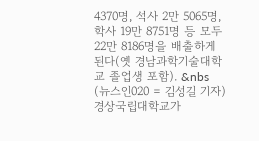4370명, 석사 2만 5065명, 학사 19만 8751명 등 모두 22만 8186명을 배출하게 된다(옛 경남과학기술대학교 졸업생 포함). &nbs
(뉴스인020 = 김성길 기자) 경상국립대학교가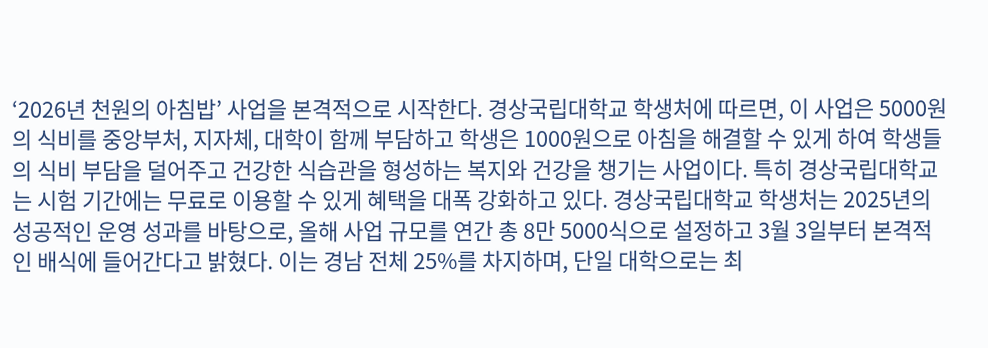‘2026년 천원의 아침밥’ 사업을 본격적으로 시작한다. 경상국립대학교 학생처에 따르면, 이 사업은 5000원의 식비를 중앙부처, 지자체, 대학이 함께 부담하고 학생은 1000원으로 아침을 해결할 수 있게 하여 학생들의 식비 부담을 덜어주고 건강한 식습관을 형성하는 복지와 건강을 챙기는 사업이다. 특히 경상국립대학교는 시험 기간에는 무료로 이용할 수 있게 혜택을 대폭 강화하고 있다. 경상국립대학교 학생처는 2025년의 성공적인 운영 성과를 바탕으로, 올해 사업 규모를 연간 총 8만 5000식으로 설정하고 3월 3일부터 본격적인 배식에 들어간다고 밝혔다. 이는 경남 전체 25%를 차지하며, 단일 대학으로는 최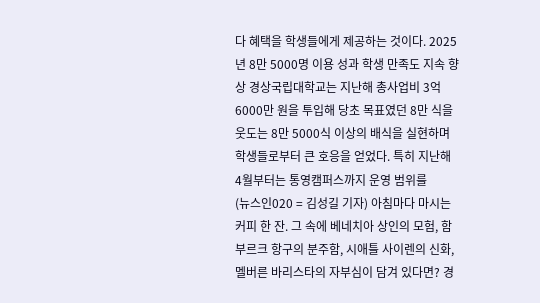다 혜택을 학생들에게 제공하는 것이다. 2025년 8만 5000명 이용 성과 학생 만족도 지속 향상 경상국립대학교는 지난해 총사업비 3억 6000만 원을 투입해 당초 목표였던 8만 식을 웃도는 8만 5000식 이상의 배식을 실현하며 학생들로부터 큰 호응을 얻었다. 특히 지난해 4월부터는 통영캠퍼스까지 운영 범위를
(뉴스인020 = 김성길 기자) 아침마다 마시는 커피 한 잔. 그 속에 베네치아 상인의 모험, 함부르크 항구의 분주함, 시애틀 사이렌의 신화, 멜버른 바리스타의 자부심이 담겨 있다면? 경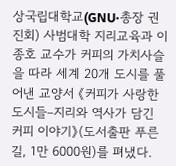상국립대학교(GNU·총장 권진회) 사범대학 지리교육과 이종호 교수가 커피의 가치사슬을 따라 세계 20개 도시를 풀어낸 교양서 《커피가 사랑한 도시들–지리와 역사가 담긴 커피 이야기》(도서출판 푸른길, 1만 6000원)를 펴냈다.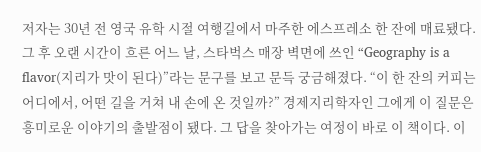저자는 30년 전 영국 유학 시절 여행길에서 마주한 에스프레소 한 잔에 매료됐다. 그 후 오랜 시간이 흐른 어느 날, 스타벅스 매장 벽면에 쓰인 “Geography is a flavor(지리가 맛이 된다)”라는 문구를 보고 문득 궁금해졌다. “이 한 잔의 커피는 어디에서, 어떤 길을 거쳐 내 손에 온 것일까?” 경제지리학자인 그에게 이 질문은 흥미로운 이야기의 출발점이 됐다. 그 답을 찾아가는 여정이 바로 이 책이다. 이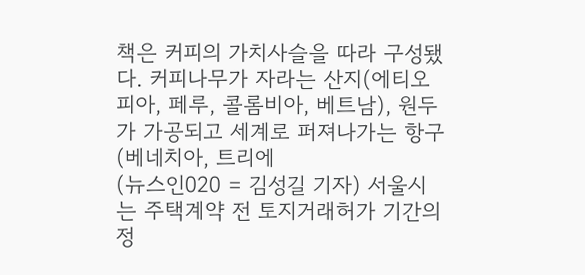책은 커피의 가치사슬을 따라 구성됐다. 커피나무가 자라는 산지(에티오피아, 페루, 콜롬비아, 베트남), 원두가 가공되고 세계로 퍼져나가는 항구(베네치아, 트리에
(뉴스인020 = 김성길 기자) 서울시는 주택계약 전 토지거래허가 기간의 정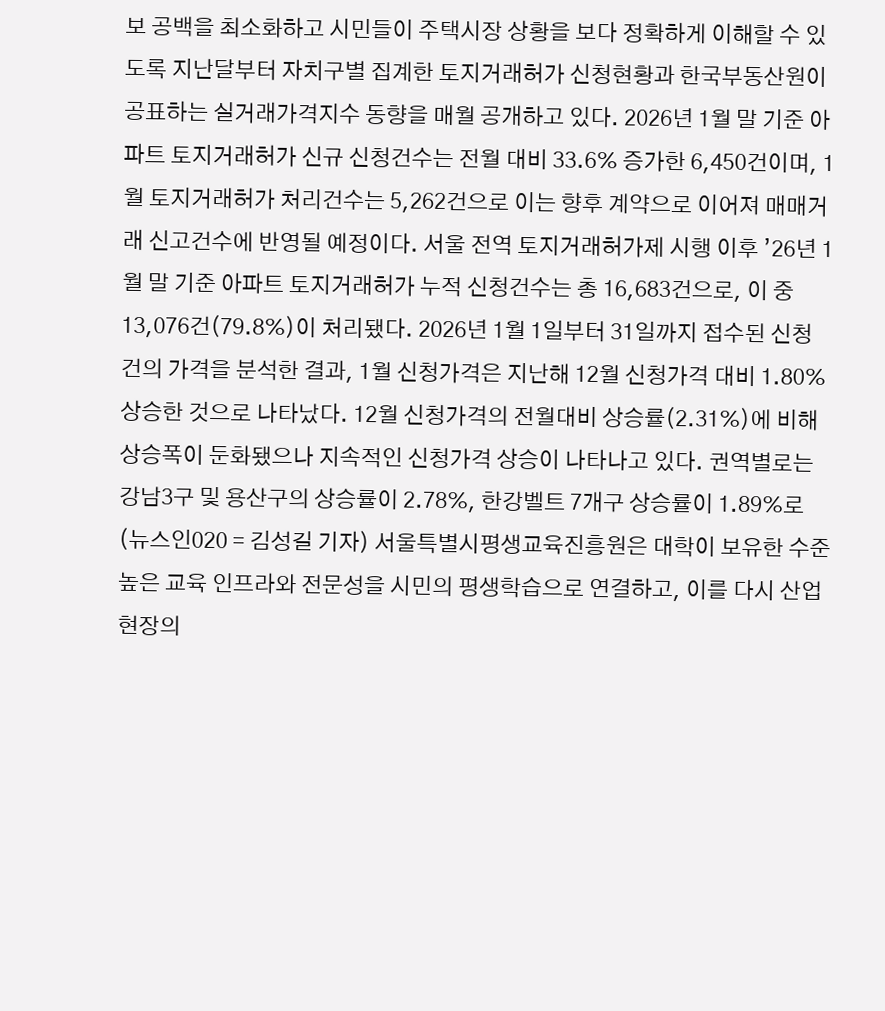보 공백을 최소화하고 시민들이 주택시장 상황을 보다 정확하게 이해할 수 있도록 지난달부터 자치구별 집계한 토지거래허가 신청현황과 한국부동산원이 공표하는 실거래가격지수 동향을 매월 공개하고 있다. 2026년 1월 말 기준 아파트 토지거래허가 신규 신청건수는 전월 대비 33.6% 증가한 6,450건이며, 1월 토지거래허가 처리건수는 5,262건으로 이는 향후 계약으로 이어져 매매거래 신고건수에 반영될 예정이다. 서울 전역 토지거래허가제 시행 이후 ’26년 1월 말 기준 아파트 토지거래허가 누적 신청건수는 총 16,683건으로, 이 중 13,076건(79.8%)이 처리됐다. 2026년 1월 1일부터 31일까지 접수된 신청 건의 가격을 분석한 결과, 1월 신청가격은 지난해 12월 신청가격 대비 1.80% 상승한 것으로 나타났다. 12월 신청가격의 전월대비 상승률(2.31%)에 비해 상승폭이 둔화됐으나 지속적인 신청가격 상승이 나타나고 있다. 권역별로는 강남3구 및 용산구의 상승률이 2.78%, 한강벨트 7개구 상승률이 1.89%로
(뉴스인020 = 김성길 기자) 서울특별시평생교육진흥원은 대학이 보유한 수준 높은 교육 인프라와 전문성을 시민의 평생학습으로 연결하고, 이를 다시 산업 현장의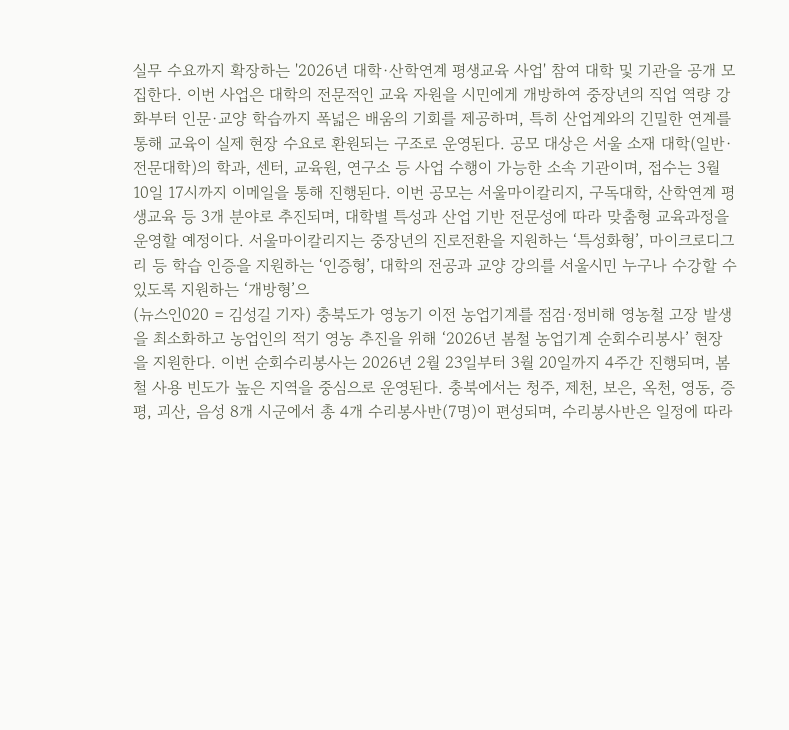실무 수요까지 확장하는 '2026년 대학·산학연계 평생교육 사업' 참여 대학 및 기관을 공개 모집한다. 이번 사업은 대학의 전문적인 교육 자원을 시민에게 개방하여 중장년의 직업 역량 강화부터 인문·교양 학습까지 폭넓은 배움의 기회를 제공하며, 특히 산업계와의 긴밀한 연계를 통해 교육이 실제 현장 수요로 환원되는 구조로 운영된다. 공모 대상은 서울 소재 대학(일반·전문대학)의 학과, 센터, 교육원, 연구소 등 사업 수행이 가능한 소속 기관이며, 접수는 3월 10일 17시까지 이메일을 통해 진행된다. 이번 공모는 서울마이칼리지, 구독대학, 산학연계 평생교육 등 3개 분야로 추진되며, 대학별 특성과 산업 기반 전문성에 따라 맞춤형 교육과정을 운영할 예정이다. 서울마이칼리지는 중장년의 진로전환을 지원하는 ‘특성화형’, 마이크로디그리 등 학습 인증을 지원하는 ‘인증형’, 대학의 전공과 교양 강의를 서울시민 누구나 수강할 수 있도록 지원하는 ‘개방형’으
(뉴스인020 = 김성길 기자) 충북도가 영농기 이전 농업기계를 점검·정비해 영농철 고장 발생을 최소화하고 농업인의 적기 영농 추진을 위해 ‘2026년 봄철 농업기계 순회수리봉사’ 현장을 지원한다. 이번 순회수리봉사는 2026년 2월 23일부터 3월 20일까지 4주간 진행되며, 봄철 사용 빈도가 높은 지역을 중심으로 운영된다. 충북에서는 청주, 제천, 보은, 옥천, 영동, 증평, 괴산, 음성 8개 시군에서 총 4개 수리봉사반(7명)이 편성되며, 수리봉사반은 일정에 따라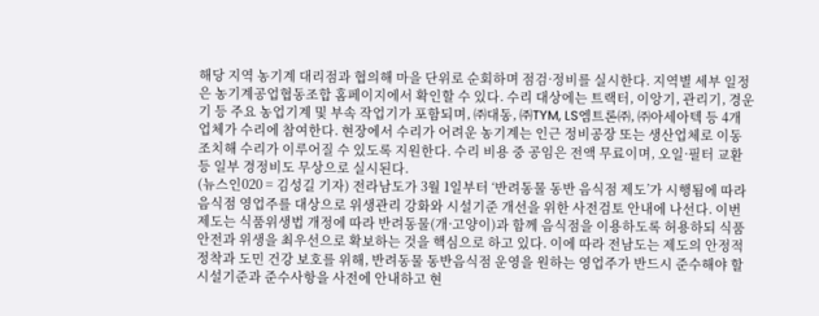해당 지역 농기계 대리점과 협의해 마을 단위로 순회하며 점검·정비를 실시한다. 지역별 세부 일정은 농기계공업협동조합 홈페이지에서 확인할 수 있다. 수리 대상에는 트랙터, 이앙기, 관리기, 경운기 등 주요 농업기계 및 부속 작업기가 포함되며, ㈜대동, ㈜TYM, LS엠트론㈜, ㈜아세아텍 등 4개 업체가 수리에 참여한다. 현장에서 수리가 어려운 농기계는 인근 정비공장 또는 생산업체로 이동 조치해 수리가 이루어질 수 있도록 지원한다. 수리 비용 중 공임은 전액 무료이며, 오일·필터 교환 등 일부 경정비도 무상으로 실시된다.
(뉴스인020 = 김성길 기자) 전라남도가 3월 1일부터 ‘반려동물 동반 음식점 제도’가 시행됨에 따라 음식점 영업주를 대상으로 위생관리 강화와 시설기준 개선을 위한 사전검토 안내에 나선다. 이번 제도는 식품위생법 개정에 따라 반려동물(개·고양이)과 함께 음식점을 이용하도록 허용하되 식품안전과 위생을 최우선으로 확보하는 것을 핵심으로 하고 있다. 이에 따라 전남도는 제도의 안정적 정착과 도민 건강 보호를 위해, 반려동물 동반음식점 운영을 원하는 영업주가 반드시 준수해야 할 시설기준과 준수사항을 사전에 안내하고 현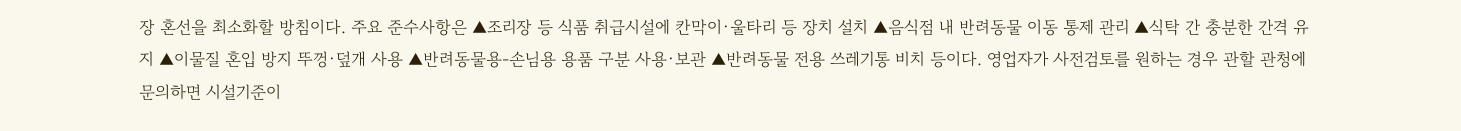장 혼선을 최소화할 방침이다. 주요 준수사항은 ▲조리장 등 식품 취급시설에 칸막이·울타리 등 장치 설치 ▲음식점 내 반려동물 이동 통제 관리 ▲식탁 간 충분한 간격 유지 ▲이물질 혼입 방지 뚜껑·덮개 사용 ▲반려동물용-손님용 용품 구분 사용·보관 ▲반려동물 전용 쓰레기통 비치 등이다. 영업자가 사전검토를 원하는 경우 관할 관청에 문의하면 시설기준이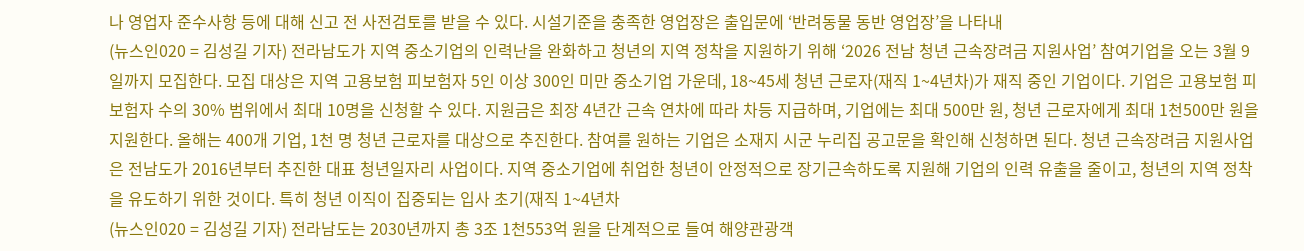나 영업자 준수사항 등에 대해 신고 전 사전검토를 받을 수 있다. 시설기준을 충족한 영업장은 출입문에 ‘반려동물 동반 영업장’을 나타내
(뉴스인020 = 김성길 기자) 전라남도가 지역 중소기업의 인력난을 완화하고 청년의 지역 정착을 지원하기 위해 ‘2026 전남 청년 근속장려금 지원사업’ 참여기업을 오는 3월 9일까지 모집한다. 모집 대상은 지역 고용보험 피보험자 5인 이상 300인 미만 중소기업 가운데, 18~45세 청년 근로자(재직 1~4년차)가 재직 중인 기업이다. 기업은 고용보험 피보험자 수의 30% 범위에서 최대 10명을 신청할 수 있다. 지원금은 최장 4년간 근속 연차에 따라 차등 지급하며, 기업에는 최대 500만 원, 청년 근로자에게 최대 1천500만 원을 지원한다. 올해는 400개 기업, 1천 명 청년 근로자를 대상으로 추진한다. 참여를 원하는 기업은 소재지 시군 누리집 공고문을 확인해 신청하면 된다. 청년 근속장려금 지원사업은 전남도가 2016년부터 추진한 대표 청년일자리 사업이다. 지역 중소기업에 취업한 청년이 안정적으로 장기근속하도록 지원해 기업의 인력 유출을 줄이고, 청년의 지역 정착을 유도하기 위한 것이다. 특히 청년 이직이 집중되는 입사 초기(재직 1~4년차
(뉴스인020 = 김성길 기자) 전라남도는 2030년까지 총 3조 1천553억 원을 단계적으로 들여 해양관광객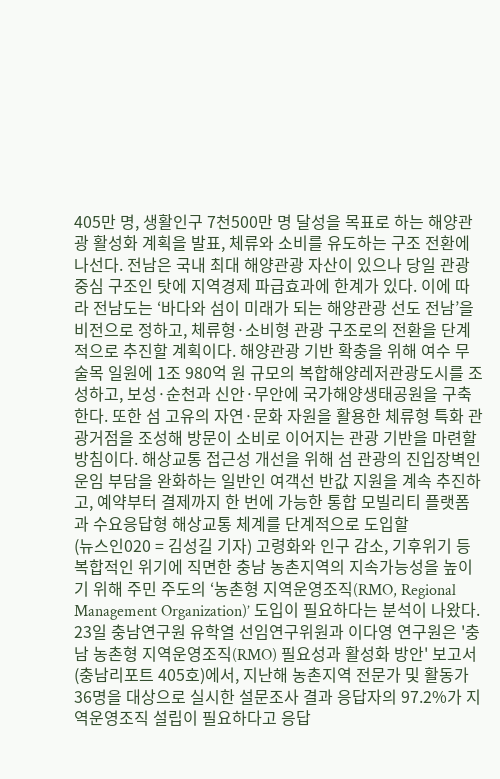405만 명, 생활인구 7천500만 명 달성을 목표로 하는 해양관광 활성화 계획을 발표, 체류와 소비를 유도하는 구조 전환에 나선다. 전남은 국내 최대 해양관광 자산이 있으나 당일 관광 중심 구조인 탓에 지역경제 파급효과에 한계가 있다. 이에 따라 전남도는 ‘바다와 섬이 미래가 되는 해양관광 선도 전남’을 비전으로 정하고, 체류형·소비형 관광 구조로의 전환을 단계적으로 추진할 계획이다. 해양관광 기반 확충을 위해 여수 무술목 일원에 1조 980억 원 규모의 복합해양레저관광도시를 조성하고, 보성·순천과 신안·무안에 국가해양생태공원을 구축한다. 또한 섬 고유의 자연·문화 자원을 활용한 체류형 특화 관광거점을 조성해 방문이 소비로 이어지는 관광 기반을 마련할 방침이다. 해상교통 접근성 개선을 위해 섬 관광의 진입장벽인 운임 부담을 완화하는 일반인 여객선 반값 지원을 계속 추진하고, 예약부터 결제까지 한 번에 가능한 통합 모빌리티 플랫폼과 수요응답형 해상교통 체계를 단계적으로 도입할
(뉴스인020 = 김성길 기자) 고령화와 인구 감소, 기후위기 등 복합적인 위기에 직면한 충남 농촌지역의 지속가능성을 높이기 위해 주민 주도의 ‘농촌형 지역운영조직(RMO, Regional Management Organization)’ 도입이 필요하다는 분석이 나왔다. 23일 충남연구원 유학열 선임연구위원과 이다영 연구원은 '충남 농촌형 지역운영조직(RMO) 필요성과 활성화 방안' 보고서(충남리포트 405호)에서, 지난해 농촌지역 전문가 및 활동가 36명을 대상으로 실시한 설문조사 결과 응답자의 97.2%가 지역운영조직 설립이 필요하다고 응답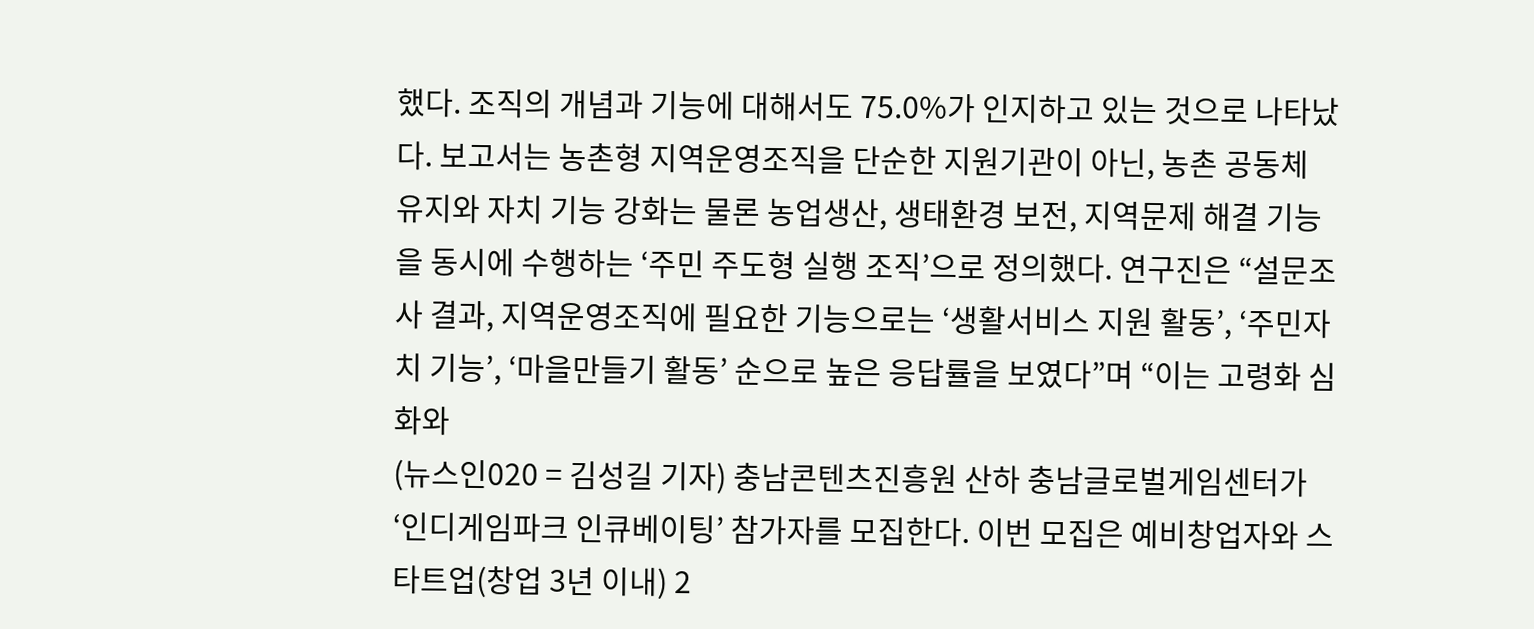했다. 조직의 개념과 기능에 대해서도 75.0%가 인지하고 있는 것으로 나타났다. 보고서는 농촌형 지역운영조직을 단순한 지원기관이 아닌, 농촌 공동체 유지와 자치 기능 강화는 물론 농업생산, 생태환경 보전, 지역문제 해결 기능을 동시에 수행하는 ‘주민 주도형 실행 조직’으로 정의했다. 연구진은 “설문조사 결과, 지역운영조직에 필요한 기능으로는 ‘생활서비스 지원 활동’, ‘주민자치 기능’, ‘마을만들기 활동’ 순으로 높은 응답률을 보였다”며 “이는 고령화 심화와
(뉴스인020 = 김성길 기자) 충남콘텐츠진흥원 산하 충남글로벌게임센터가 ‘인디게임파크 인큐베이팅’ 참가자를 모집한다. 이번 모집은 예비창업자와 스타트업(창업 3년 이내) 2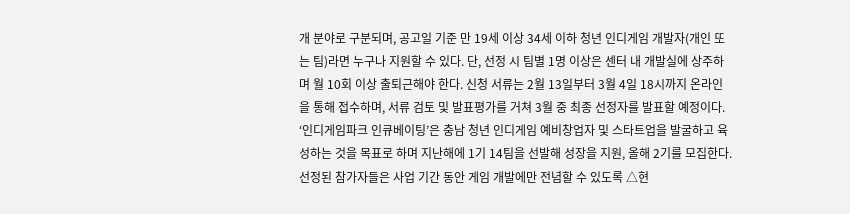개 분야로 구분되며, 공고일 기준 만 19세 이상 34세 이하 청년 인디게임 개발자(개인 또는 팀)라면 누구나 지원할 수 있다. 단, 선정 시 팀별 1명 이상은 센터 내 개발실에 상주하며 월 10회 이상 출퇴근해야 한다. 신청 서류는 2월 13일부터 3월 4일 18시까지 온라인을 통해 접수하며, 서류 검토 및 발표평가를 거쳐 3월 중 최종 선정자를 발표할 예정이다. ‘인디게임파크 인큐베이팅’은 충남 청년 인디게임 예비창업자 및 스타트업을 발굴하고 육성하는 것을 목표로 하며 지난해에 1기 14팀을 선발해 성장을 지원, 올해 2기를 모집한다. 선정된 참가자들은 사업 기간 동안 게임 개발에만 전념할 수 있도록 △현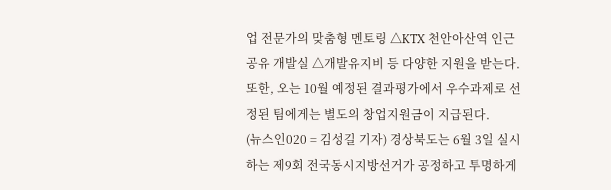업 전문가의 맞춤형 멘토링 △KTX 천안아산역 인근 공유 개발실 △개발유지비 등 다양한 지원을 받는다. 또한, 오는 10월 예정된 결과평가에서 우수과제로 선정된 팀에게는 별도의 창업지원금이 지급된다.
(뉴스인020 = 김성길 기자) 경상북도는 6월 3일 실시하는 제9회 전국동시지방선거가 공정하고 투명하게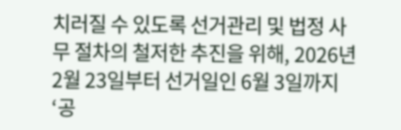치러질 수 있도록 선거관리 및 법정 사무 절차의 철저한 추진을 위해, 2026년 2월 23일부터 선거일인 6월 3일까지‘공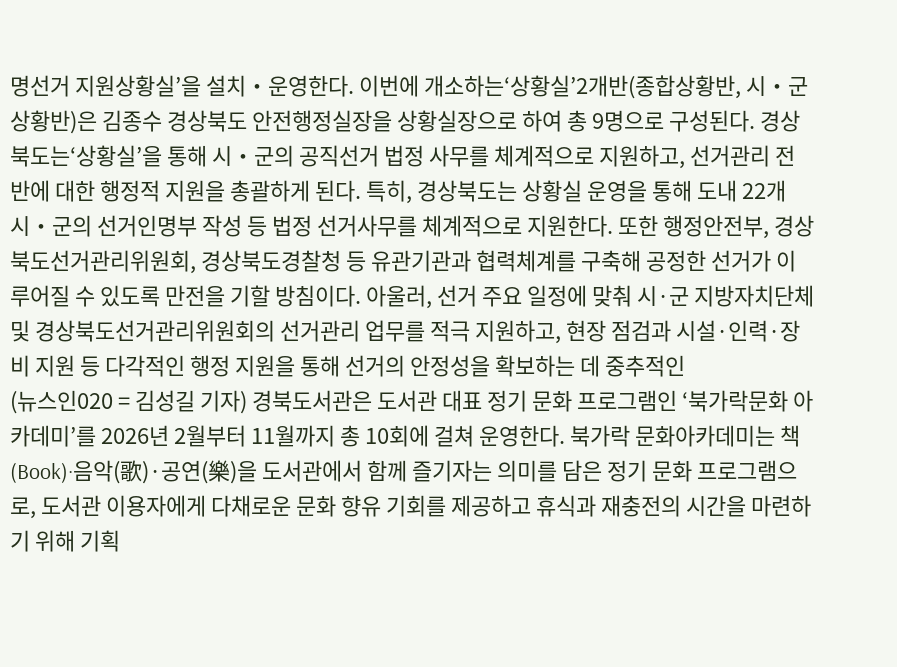명선거 지원상황실’을 설치‧운영한다. 이번에 개소하는‘상황실’2개반(종합상황반, 시‧군상황반)은 김종수 경상북도 안전행정실장을 상황실장으로 하여 총 9명으로 구성된다. 경상북도는‘상황실’을 통해 시‧군의 공직선거 법정 사무를 체계적으로 지원하고, 선거관리 전반에 대한 행정적 지원을 총괄하게 된다. 특히, 경상북도는 상황실 운영을 통해 도내 22개 시‧군의 선거인명부 작성 등 법정 선거사무를 체계적으로 지원한다. 또한 행정안전부, 경상북도선거관리위원회, 경상북도경찰청 등 유관기관과 협력체계를 구축해 공정한 선거가 이루어질 수 있도록 만전을 기할 방침이다. 아울러, 선거 주요 일정에 맞춰 시·군 지방자치단체 및 경상북도선거관리위원회의 선거관리 업무를 적극 지원하고, 현장 점검과 시설·인력·장비 지원 등 다각적인 행정 지원을 통해 선거의 안정성을 확보하는 데 중추적인
(뉴스인020 = 김성길 기자) 경북도서관은 도서관 대표 정기 문화 프로그램인 ‘북가락문화 아카데미’를 2026년 2월부터 11월까지 총 10회에 걸쳐 운영한다. 북가락 문화아카데미는 책(Book)·음악(歌)·공연(樂)을 도서관에서 함께 즐기자는 의미를 담은 정기 문화 프로그램으로, 도서관 이용자에게 다채로운 문화 향유 기회를 제공하고 휴식과 재충전의 시간을 마련하기 위해 기획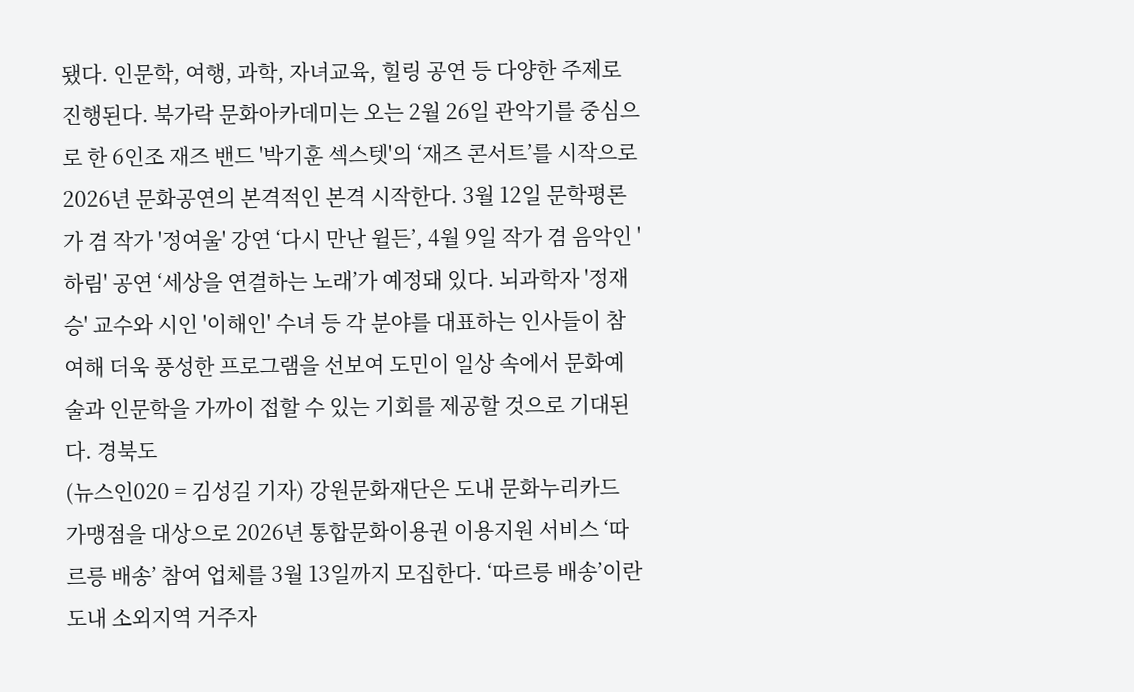됐다. 인문학, 여행, 과학, 자녀교육, 힐링 공연 등 다양한 주제로 진행된다. 북가락 문화아카데미는 오는 2월 26일 관악기를 중심으로 한 6인조 재즈 밴드 '박기훈 섹스텟'의 ‘재즈 콘서트’를 시작으로 2026년 문화공연의 본격적인 본격 시작한다. 3월 12일 문학평론가 겸 작가 '정여울' 강연 ‘다시 만난 윌든’, 4월 9일 작가 겸 음악인 '하림' 공연 ‘세상을 연결하는 노래’가 예정돼 있다. 뇌과학자 '정재승' 교수와 시인 '이해인' 수녀 등 각 분야를 대표하는 인사들이 참여해 더욱 풍성한 프로그램을 선보여 도민이 일상 속에서 문화예술과 인문학을 가까이 접할 수 있는 기회를 제공할 것으로 기대된다. 경북도
(뉴스인020 = 김성길 기자) 강원문화재단은 도내 문화누리카드 가맹점을 대상으로 2026년 통합문화이용권 이용지원 서비스 ‘따르릉 배송’ 참여 업체를 3월 13일까지 모집한다. ‘따르릉 배송’이란 도내 소외지역 거주자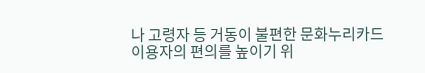나 고령자 등 거동이 불편한 문화누리카드 이용자의 편의를 높이기 위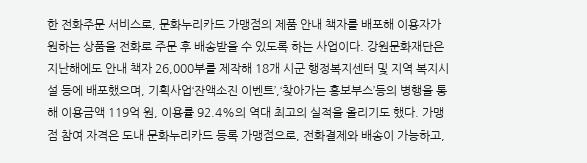한 전화주문 서비스로, 문화누리카드 가맹점의 제품 안내 책자를 배포해 이용자가 원하는 상품을 전화로 주문 후 배송받을 수 있도록 하는 사업이다. 강원문화재단은 지난해에도 안내 책자 26,000부를 제작해 18개 시군 행정복지센터 및 지역 복지시설 등에 배포했으며, 기획사업‘잔액소진 이벤트’,‘찾아가는 홍보부스’등의 병행을 통해 이용금액 119억 원, 이용률 92.4%의 역대 최고의 실적을 올리기도 했다. 가맹점 참여 자격은 도내 문화누리카드 등록 가맹점으로, 전화결제와 배송이 가능하고,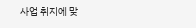사업 취지에 맞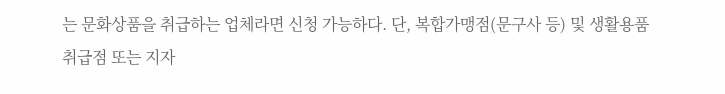는 문화상품을 취급하는 업체라면 신청 가능하다. 단, 복합가맹점(문구사 등) 및 생활용품 취급점 또는 지자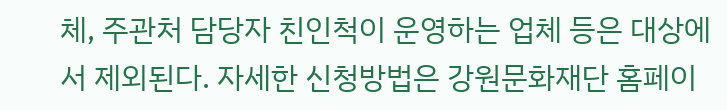체, 주관처 담당자 친인척이 운영하는 업체 등은 대상에서 제외된다. 자세한 신청방법은 강원문화재단 홈페이